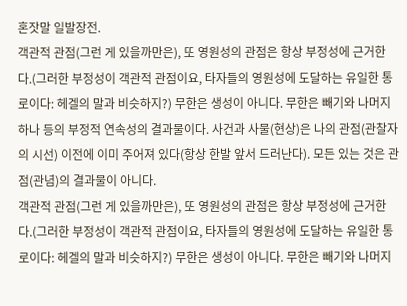혼잣말 일발장전.
객관적 관점(그런 게 있을까만은), 또 영원성의 관점은 항상 부정성에 근거한다.(그러한 부정성이 객관적 관점이요, 타자들의 영원성에 도달하는 유일한 통로이다: 헤겔의 말과 비슷하지?) 무한은 생성이 아니다. 무한은 빼기와 나머지 하나 등의 부정적 연속성의 결과물이다. 사건과 사물(현상)은 나의 관점(관찰자의 시선) 이전에 이미 주어져 있다(항상 한발 앞서 드러난다). 모든 있는 것은 관점(관념)의 결과물이 아니다.
객관적 관점(그런 게 있을까만은), 또 영원성의 관점은 항상 부정성에 근거한다.(그러한 부정성이 객관적 관점이요, 타자들의 영원성에 도달하는 유일한 통로이다: 헤겔의 말과 비슷하지?) 무한은 생성이 아니다. 무한은 빼기와 나머지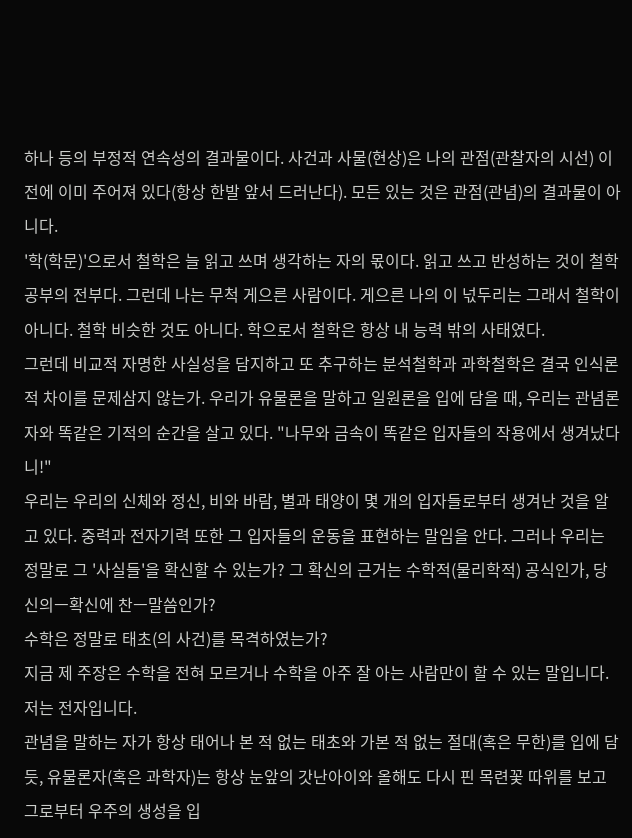하나 등의 부정적 연속성의 결과물이다. 사건과 사물(현상)은 나의 관점(관찰자의 시선) 이전에 이미 주어져 있다(항상 한발 앞서 드러난다). 모든 있는 것은 관점(관념)의 결과물이 아니다.
'학(학문)'으로서 철학은 늘 읽고 쓰며 생각하는 자의 몫이다. 읽고 쓰고 반성하는 것이 철학공부의 전부다. 그런데 나는 무척 게으른 사람이다. 게으른 나의 이 넋두리는 그래서 철학이 아니다. 철학 비슷한 것도 아니다. 학으로서 철학은 항상 내 능력 밖의 사태였다.
그런데 비교적 자명한 사실성을 담지하고 또 추구하는 분석철학과 과학철학은 결국 인식론적 차이를 문제삼지 않는가. 우리가 유물론을 말하고 일원론을 입에 담을 때, 우리는 관념론자와 똑같은 기적의 순간을 살고 있다. "나무와 금속이 똑같은 입자들의 작용에서 생겨났다니!"
우리는 우리의 신체와 정신, 비와 바람, 별과 태양이 몇 개의 입자들로부터 생겨난 것을 알고 있다. 중력과 전자기력 또한 그 입자들의 운동을 표현하는 말임을 안다. 그러나 우리는 정말로 그 '사실들'을 확신할 수 있는가? 그 확신의 근거는 수학적(물리학적) 공식인가, 당신의ㅡ확신에 찬ㅡ말씀인가?
수학은 정말로 태초(의 사건)를 목격하였는가?
지금 제 주장은 수학을 전혀 모르거나 수학을 아주 잘 아는 사람만이 할 수 있는 말입니다. 저는 전자입니다.
관념을 말하는 자가 항상 태어나 본 적 없는 태초와 가본 적 없는 절대(혹은 무한)를 입에 담듯, 유물론자(혹은 과학자)는 항상 눈앞의 갓난아이와 올해도 다시 핀 목련꽃 따위를 보고 그로부터 우주의 생성을 입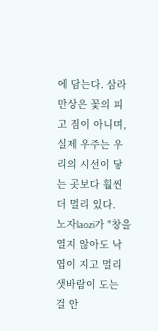에 담는다. 삼라만상은 꽃의 피고 짐이 아니며, 실제 우주는 우리의 시선이 닿는 곳보다 훨씬 더 멀리 있다.
노자laozi가 "창을 열지 않아도 낙엽이 지고 멀리 샛바람이 도는 걸 안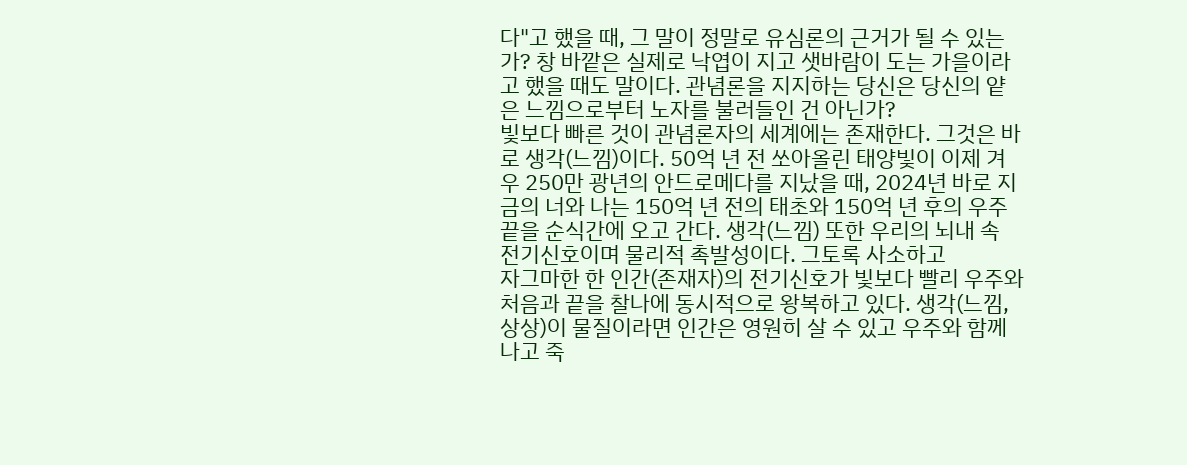다"고 했을 때, 그 말이 정말로 유심론의 근거가 될 수 있는가? 창 바깥은 실제로 낙엽이 지고 샛바람이 도는 가을이라고 했을 때도 말이다. 관념론을 지지하는 당신은 당신의 얕은 느낌으로부터 노자를 불러들인 건 아닌가?
빛보다 빠른 것이 관념론자의 세계에는 존재한다. 그것은 바로 생각(느낌)이다. 50억 년 전 쏘아올린 태양빛이 이제 겨우 250만 광년의 안드로메다를 지났을 때, 2024년 바로 지금의 너와 나는 150억 년 전의 태초와 150억 년 후의 우주 끝을 순식간에 오고 간다. 생각(느낌) 또한 우리의 뇌내 속 전기신호이며 물리적 촉발성이다. 그토록 사소하고
자그마한 한 인간(존재자)의 전기신호가 빛보다 빨리 우주와 처음과 끝을 찰나에 동시적으로 왕복하고 있다. 생각(느낌, 상상)이 물질이라면 인간은 영원히 살 수 있고 우주와 함께 나고 죽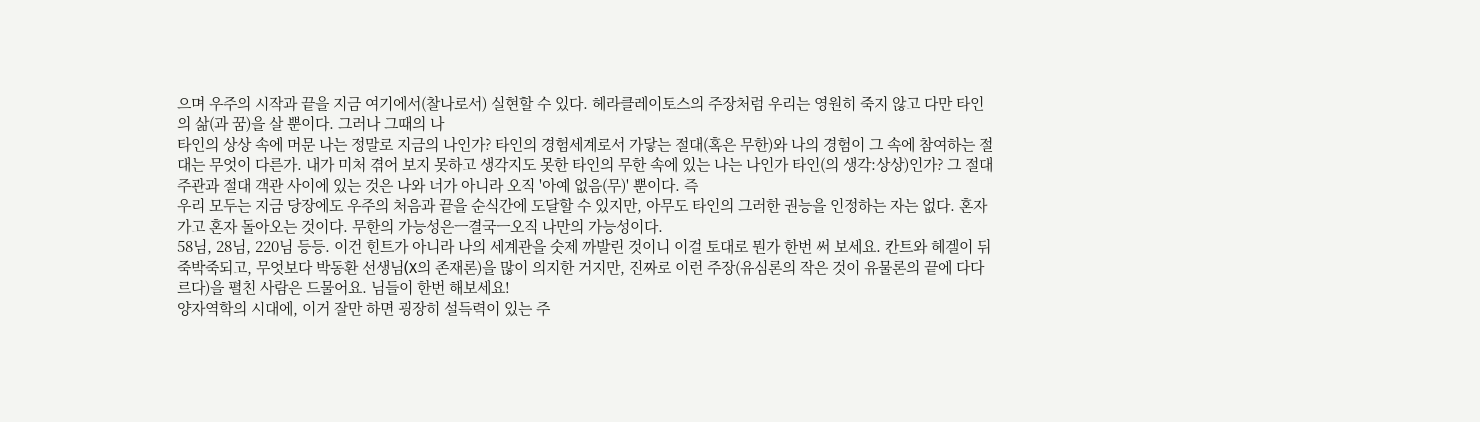으며 우주의 시작과 끝을 지금 여기에서(찰나로서) 실현할 수 있다. 헤라클레이토스의 주장처럼 우리는 영원히 죽지 않고 다만 타인의 삶(과 꿈)을 살 뿐이다. 그러나 그때의 나
타인의 상상 속에 머문 나는 정말로 지금의 나인가? 타인의 경험세계로서 가닿는 절대(혹은 무한)와 나의 경험이 그 속에 참여하는 절대는 무엇이 다른가. 내가 미처 겪어 보지 못하고 생각지도 못한 타인의 무한 속에 있는 나는 나인가 타인(의 생각:상상)인가? 그 절대 주관과 절대 객관 사이에 있는 것은 나와 너가 아니라 오직 '아예 없음(무)' 뿐이다. 즉
우리 모두는 지금 당장에도 우주의 처음과 끝을 순식간에 도달할 수 있지만, 아무도 타인의 그러한 권능을 인정하는 자는 없다. 혼자 가고 혼자 돌아오는 것이다. 무한의 가능성은ㅡ결국ㅡ오직 나만의 가능성이다.
58님, 28님, 220님 등등. 이건 힌트가 아니라 나의 세계관을 숫제 까발린 것이니 이걸 토대로 뭔가 한번 써 보세요. 칸트와 헤겔이 뒤죽박죽되고, 무엇보다 박동환 선생님(X의 존재론)을 많이 의지한 거지만, 진짜로 이런 주장(유심론의 작은 것이 유물론의 끝에 다다르다)을 펼친 사람은 드물어요. 님들이 한번 해보세요!
양자역학의 시대에, 이거 잘만 하면 굉장히 설득력이 있는 주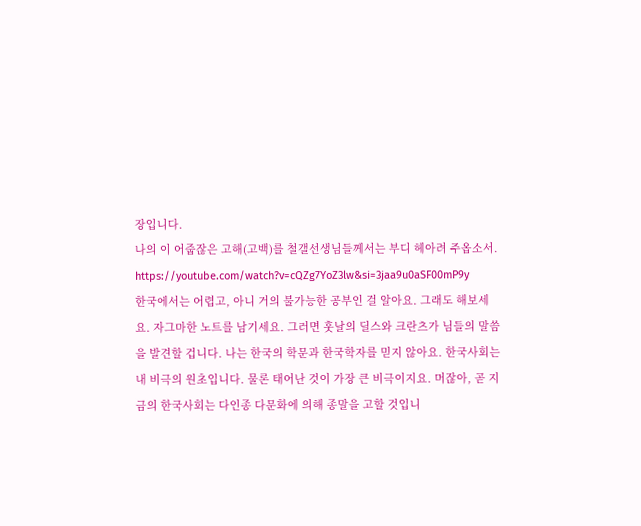장입니다.
나의 이 어줍잖은 고해(고백)를 철갤선생님들께서는 부디 헤아려 주옵소서. https://youtube.com/watch?v=cQZg7YoZ3lw&si=3jaa9u0aSF00mP9y
한국에서는 어렵고, 아니 거의 불가능한 공부인 걸 알아요. 그래도 해보세요. 자그마한 노트를 남기세요. 그러면 훗날의 딜스와 크란츠가 님들의 말씀을 발견할 겁니다. 나는 한국의 학문과 한국학자를 믿지 않아요. 한국사회는 내 비극의 원초입니다. 물론 태어난 것이 가장 큰 비극이지요. 머잖아, 곧 지금의 한국사회는 다인종 다문화에 의해 종말을 고할 것입니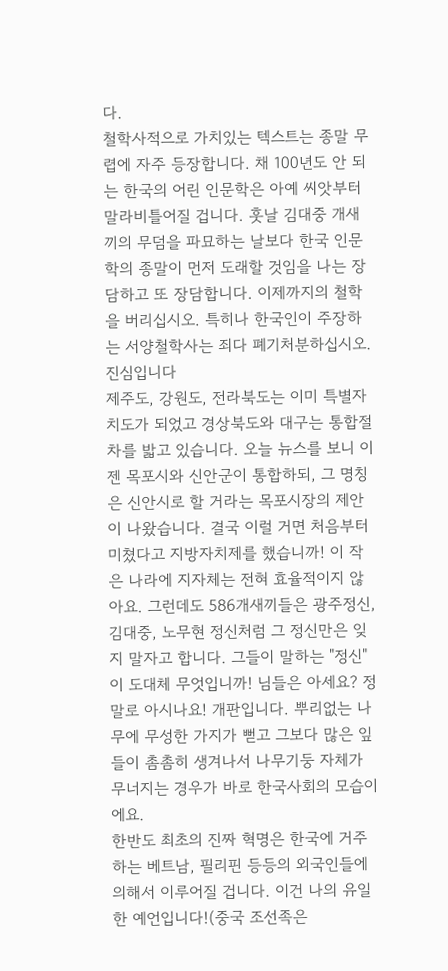다.
철학사적으로 가치있는 텍스트는 종말 무렵에 자주 등장합니다. 채 100년도 안 되는 한국의 어린 인문학은 아예 씨앗부터 말라비틀어질 겁니다. 훗날 김대중 개새끼의 무덤을 파묘하는 날보다 한국 인문학의 종말이 먼저 도래할 것임을 나는 장담하고 또 장담합니다. 이제까지의 철학을 버리십시오. 특히나 한국인이 주장하는 서양철학사는 죄다 폐기처분하십시오. 진심입니다
제주도, 강원도, 전라북도는 이미 특별자치도가 되었고 경상북도와 대구는 통합절차를 밟고 있습니다. 오늘 뉴스를 보니 이젠 목포시와 신안군이 통합하되, 그 명칭은 신안시로 할 거라는 목포시장의 제안이 나왔습니다. 결국 이럴 거면 처음부터 미쳤다고 지방자치제를 했습니까! 이 작은 나라에 지자체는 전혀 효율적이지 않아요. 그런데도 586개새끼들은 광주정신,
김대중, 노무현 정신처럼 그 정신만은 잊지 말자고 합니다. 그들이 말하는 "정신"이 도대체 무엇입니까! 님들은 아세요? 정말로 아시나요! 개판입니다. 뿌리없는 나무에 무성한 가지가 뻗고 그보다 많은 잎들이 촘촘히 생겨나서 나무기둥 자체가 무너지는 경우가 바로 한국사회의 모습이에요.
한반도 최초의 진짜 혁명은 한국에 거주하는 베트남, 필리핀 등등의 외국인들에 의해서 이루어질 겁니다. 이건 나의 유일한 예언입니다!(중국 조선족은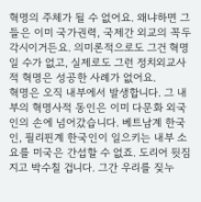혁명의 주체가 될 수 없어요. 왜냐하면 그들은 이미 국가권력, 국제간 외교의 꼭두각시이거든요. 의미론적으로도 그건 혁명일 수가 없고, 실제로도 그런 정치외교사적 혁명은 성공한 사례가 없어요.
혁명은 오직 내부에서 발생합니다. 그 내부의 혁명사적 동인은 이미 다문화 외국인의 손에 넘어갔습니다. 베트남계 한국인, 필리핀계 한국인이 일으키는 내부 소요를 미국은 간섭할 수 없죠. 도리어 뒷짐지고 박수칠 겁니다. 그간 우리를 짖누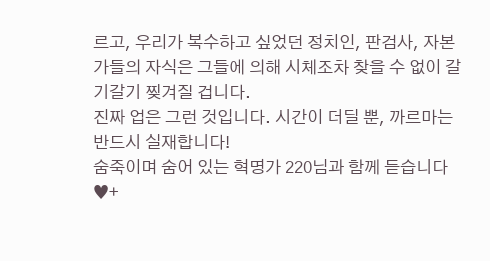르고, 우리가 복수하고 싶었던 정치인, 판검사, 자본가들의 자식은 그들에 의해 시체조차 찾을 수 없이 갈기갈기 찢겨질 겁니다.
진짜 업은 그런 것입니다. 시간이 더딜 뿐, 까르마는 반드시 실재합니다!
숨죽이며 숨어 있는 혁명가 220님과 함께 듣습니다♥+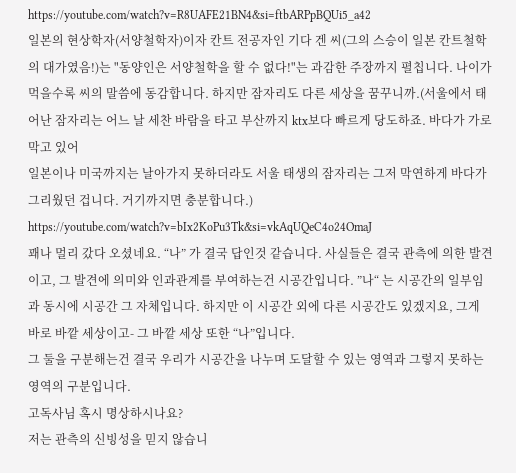https://youtube.com/watch?v=R8UAFE21BN4&si=ftbARPpBQUi5_a42
일본의 현상학자(서양철학자)이자 칸트 전공자인 기다 겐 씨(그의 스승이 일본 칸트철학의 대가였음!)는 "동양인은 서양철학을 할 수 없다!"는 과감한 주장까지 펼칩니다. 나이가 먹을수록 씨의 말씀에 동감합니다. 하지만 잠자리도 다른 세상을 꿈꾸니까.(서울에서 태어난 잠자리는 어느 날 세찬 바람을 타고 부산까지 ktx보다 빠르게 당도하죠. 바다가 가로막고 있어
일본이나 미국까지는 날아가지 못하더라도 서울 태생의 잠자리는 그저 막연하게 바다가 그리웠던 겁니다. 거기까지면 충분합니다.) https://youtube.com/watch?v=bIx2KoPu3Tk&si=vkAqUQeC4o24OmaJ
꽤나 멀리 갔다 오셨네요. “나” 가 결국 답인것 같습니다. 사실들은 결국 관측에 의한 발견이고, 그 발견에 의미와 인과관계를 부여하는건 시공간입니다. ”나“ 는 시공간의 일부임과 동시에 시공간 그 자체입니다. 하지만 이 시공간 외에 다른 시공간도 있겠지요, 그게 바로 바깥 세상이고- 그 바깥 세상 또한 “나”입니다.
그 둘을 구분해는건 결국 우리가 시공간을 나누며 도달할 수 있는 영역과 그렇지 못하는 영역의 구분입니다.
고독사님 혹시 명상하시나요?
저는 관측의 신빙성을 믿지 않습니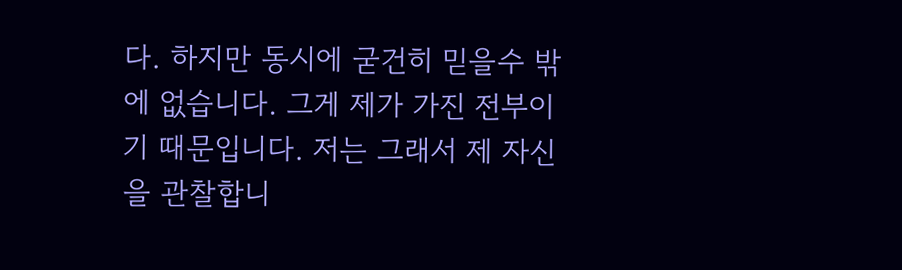다. 하지만 동시에 굳건히 믿을수 밖에 없습니다. 그게 제가 가진 전부이기 때문입니다. 저는 그래서 제 자신을 관찰합니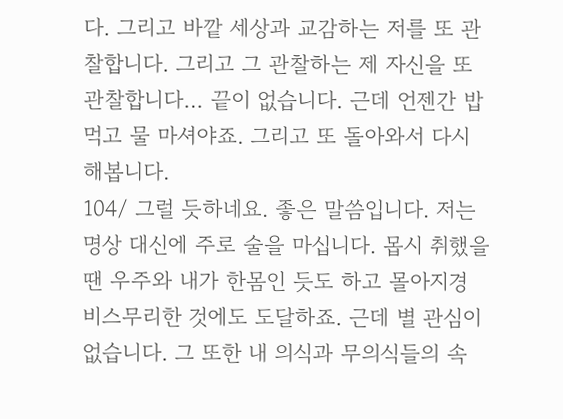다. 그리고 바깥 세상과 교감하는 저를 또 관찰합니다. 그리고 그 관찰하는 제 자신을 또 관찰합니다… 끝이 없습니다. 근데 언젠간 밥 먹고 물 마셔야죠. 그리고 또 돌아와서 다시 해봅니다.
104/ 그럴 듯하네요. 좋은 말씀입니다. 저는 명상 대신에 주로 술을 마십니다. 몹시 취했을 땐 우주와 내가 한몸인 듯도 하고 몰아지경 비스무리한 것에도 도달하죠. 근데 별 관심이 없습니다. 그 또한 내 의식과 무의식들의 속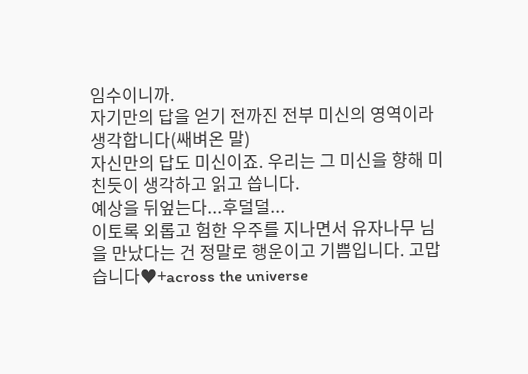임수이니까.
자기만의 답을 얻기 전까진 전부 미신의 영역이라 생각합니다(쌔벼온 말)
자신만의 답도 미신이죠. 우리는 그 미신을 향해 미친듯이 생각하고 읽고 씁니다.
예상을 뒤엎는다...후덜덜...
이토록 외롭고 험한 우주를 지나면서 유자나무 님을 만났다는 건 정말로 행운이고 기쁨입니다. 고맙습니다♥+across the universe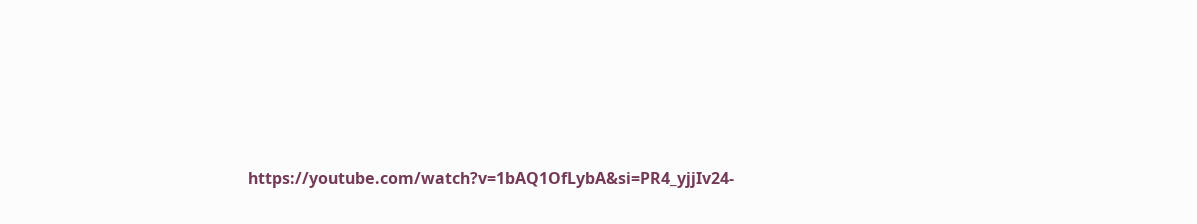https://youtube.com/watch?v=1bAQ1OfLybA&si=PR4_yjjIv24-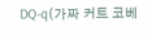DQ-q(가짜 커트 코베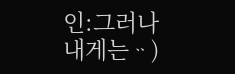인:그러나 내게는ᆢ)